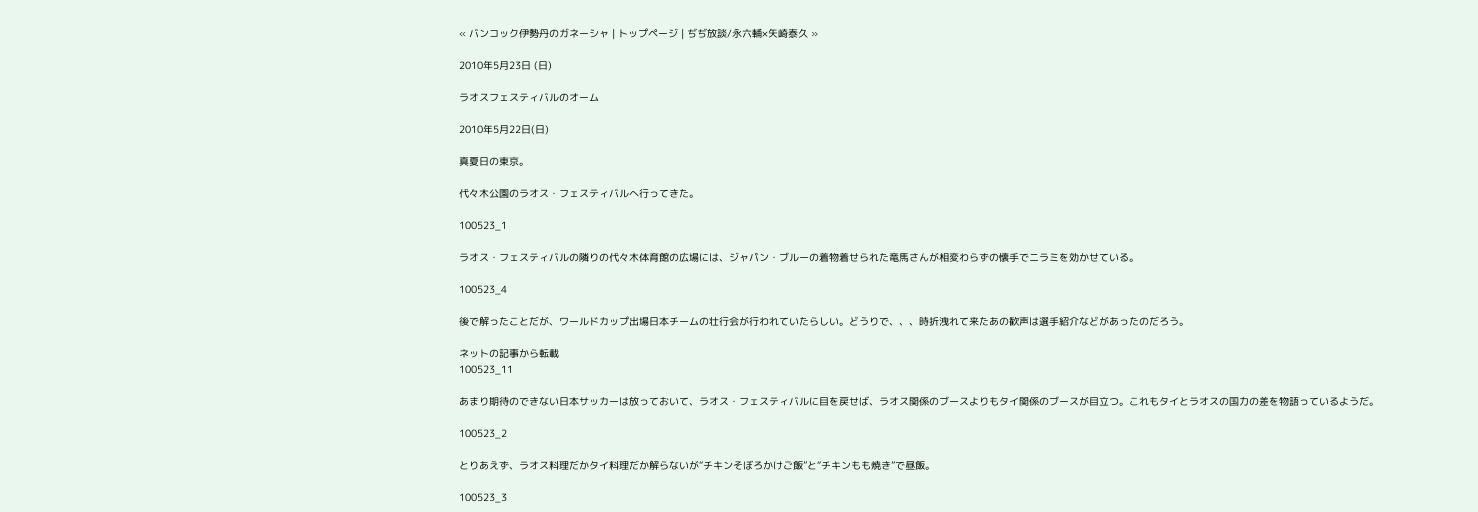« バンコック伊勢丹のガネーシャ | トップページ | ぢぢ放談/永六輔×矢崎泰久 »

2010年5月23日 (日)

ラオスフェスティバルのオーム

2010年5月22日(日)

真夏日の東京。

代々木公園のラオス・フェスティバルへ行ってきた。

100523_1

ラオス・フェスティバルの隣りの代々木体育館の広場には、ジャパン・ブルーの着物着せられた竜馬さんが相変わらずの懐手でニラミを効かせている。

100523_4

後で解ったことだが、ワールドカップ出場日本チームの壮行会が行われていたらしい。どうりで、、、時折洩れて来たあの歓声は選手紹介などがあったのだろう。

ネットの記事から転載
100523_11

あまり期待のできない日本サッカーは放っておいて、ラオス・フェスティバルに目を戻せば、ラオス関係のブースよりもタイ関係のブースが目立つ。これもタイとラオスの国力の差を物語っているようだ。

100523_2

とりあえず、ラオス料理だかタイ料理だか解らないが“チキンそぼろかけご飯”と“チキンもも焼き”で昼飯。

100523_3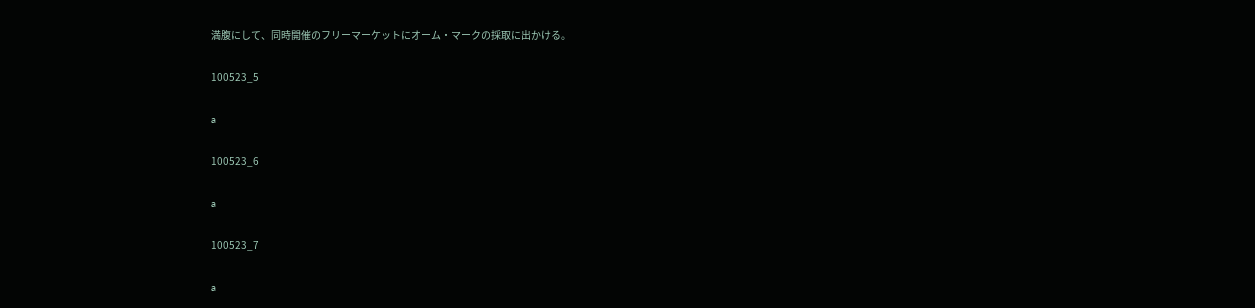満腹にして、同時開催のフリーマーケットにオーム・マークの採取に出かける。

100523_5

a

100523_6

a

100523_7

a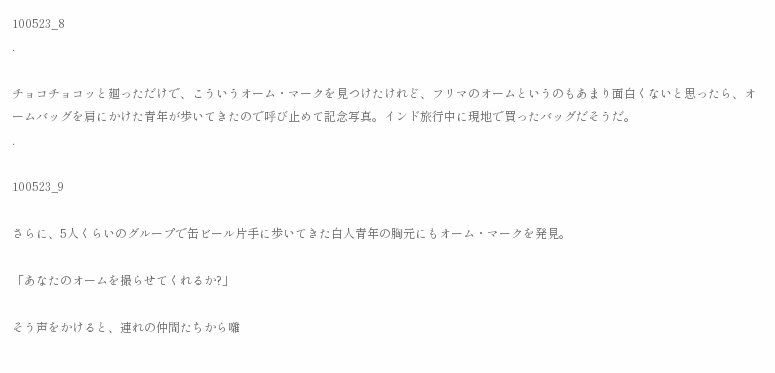100523_8
.

チョコチョコッと廻っただけで、こういうオーム・マークを見つけたけれど、フリマのオームというのもあまり面白くないと思ったら、オームバッグを肩にかけた青年が歩いてきたので呼び止めて記念写真。インド旅行中に現地で買ったバッグだそうだ。
.

100523_9

さらに、5人くらいのグループで缶ビール片手に歩いてきた白人青年の胸元にもオーム・マークを発見。

「あなたのオームを撮らせてくれるか?」

そう声をかけると、連れの仲間たちから囃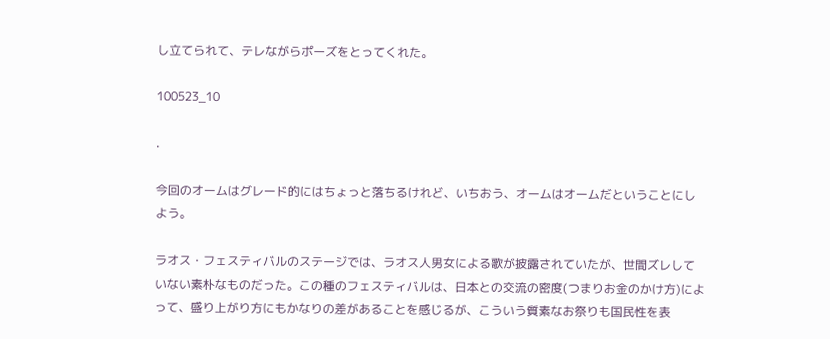し立てられて、テレながらポーズをとってくれた。

100523_10

.

今回のオームはグレード的にはちょっと落ちるけれど、いちおう、オームはオームだということにしよう。

ラオス・フェスティバルのステージでは、ラオス人男女による歌が披露されていたが、世間ズレしていない素朴なものだった。この種のフェスティバルは、日本との交流の密度(つまりお金のかけ方)によって、盛り上がり方にもかなりの差があることを感じるが、こういう質素なお祭りも国民性を表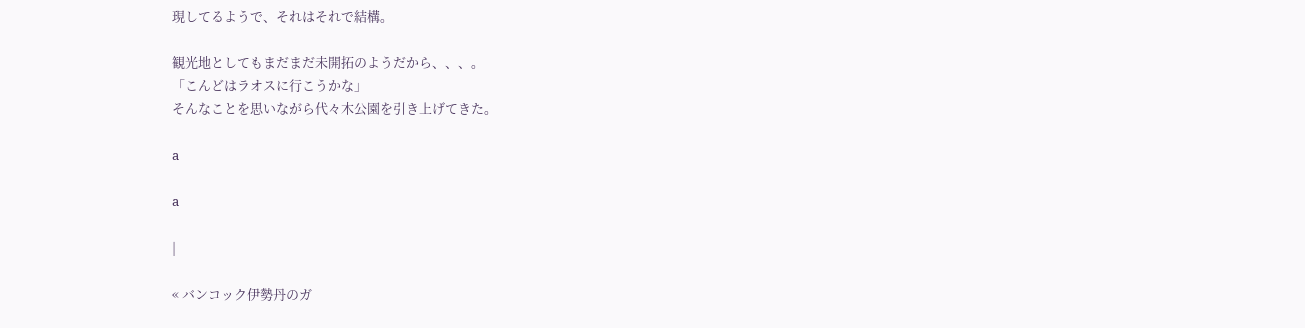現してるようで、それはそれで結構。

観光地としてもまだまだ未開拓のようだから、、、。
「こんどはラオスに行こうかな」
そんなことを思いながら代々木公園を引き上げてきた。

a

a

|

« バンコック伊勢丹のガ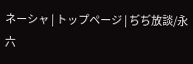ネーシャ | トップページ | ぢぢ放談/永六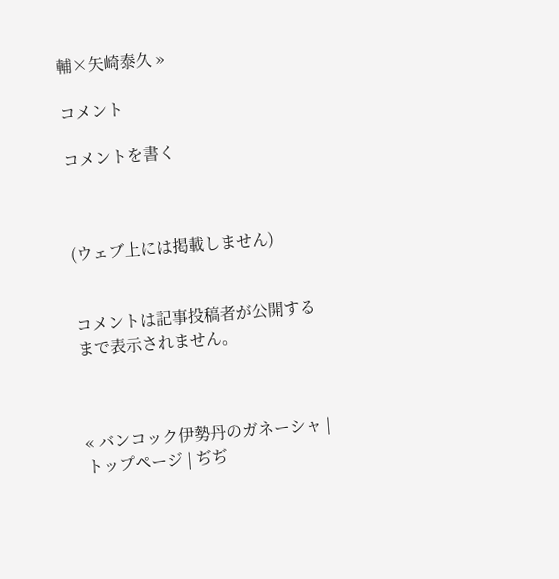輔×矢崎泰久 »

コメント

コメントを書く



(ウェブ上には掲載しません)


コメントは記事投稿者が公開するまで表示されません。



« バンコック伊勢丹のガネーシャ | トップページ | ぢぢ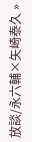放談/永六輔×矢崎泰久 »